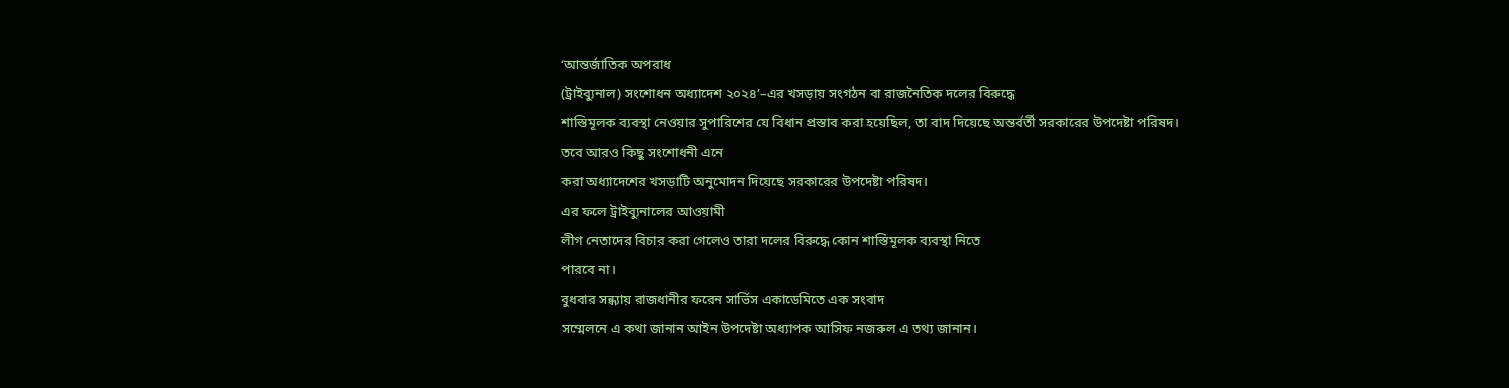‘আন্তর্জাতিক অপরাধ
(ট্রাইব্যুনাল) সংশোধন অধ্যাদেশ ২০২৪’–এর খসড়ায় সংগঠন বা রাজনৈতিক দলের বিরুদ্ধে
শাস্তিমূলক ব্যবস্থা নেওয়ার সুপারিশের যে বিধান প্রস্তাব করা হয়েছিল, তা বাদ দিয়েছে অন্তর্বর্তী সরকারের উপদেষ্টা পরিষদ।
তবে আরও কিছু সংশোধনী এনে
করা অধ্যাদেশের খসড়াটি অনুমোদন দিয়েছে সরকারের উপদেষ্টা পরিষদ।
এর ফলে ট্রাইব্যুনালের আওয়ামী
লীগ নেতাদের বিচার করা গেলেও তারা দলের বিরুদ্ধে কোন শাস্তিমূলক ব্যবস্থা নিতে
পারবে না।
বুধবার সন্ধ্যায় রাজধানীর ফরেন সার্ভিস একাডেমিতে এক সংবাদ
সম্মেলনে এ কথা জানান আইন উপদেষ্টা অধ্যাপক আসিফ নজরুল এ তথ্য জানান।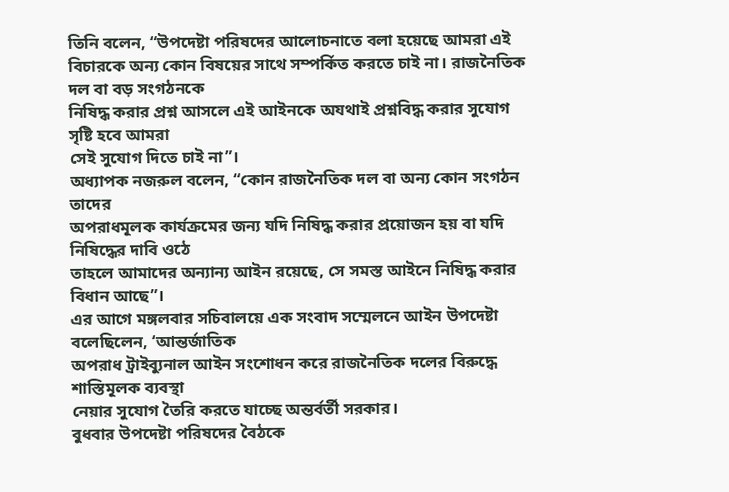তিনি বলেন, “উপদেষ্টা পরিষদের আলোচনাতে বলা হয়েছে আমরা এই
বিচারকে অন্য কোন বিষয়ের সাথে সম্পর্কিত করতে চাই না। রাজনৈতিক দল বা বড় সংগঠনকে
নিষিদ্ধ করার প্রশ্ন আসলে এই আইনকে অযথাই প্রশ্নবিদ্ধ করার সুযোগ সৃষ্টি হবে আমরা
সেই সুযোগ দিতে চাই না”।
অধ্যাপক নজরুল বলেন, “কোন রাজনৈতিক দল বা অন্য কোন সংগঠন তাদের
অপরাধমূলক কার্যক্রমের জন্য যদি নিষিদ্ধ করার প্রয়োজন হয় বা যদি নিষিদ্ধের দাবি ওঠে
তাহলে আমাদের অন্যান্য আইন রয়েছে, সে সমস্ত আইনে নিষিদ্ধ করার বিধান আছে”।
এর আগে মঙ্গলবার সচিবালয়ে এক সংবাদ সম্মেলনে আইন উপদেষ্টা
বলেছিলেন, ‘আন্তর্জাতিক
অপরাধ ট্রাইব্যুনাল আইন সংশোধন করে রাজনৈতিক দলের বিরুদ্ধে শাস্তিমূলক ব্যবস্থা
নেয়ার সুযোগ তৈরি করতে যাচ্ছে অন্তর্বর্তী সরকার।
বুধবার উপদেষ্টা পরিষদের বৈঠকে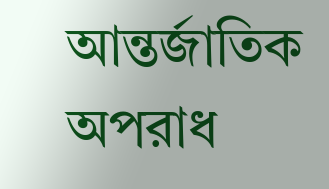আন্তর্জাতিক অপরাধ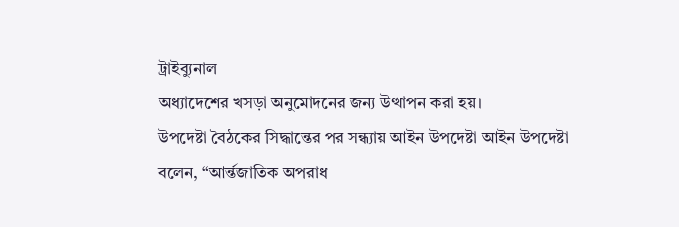ট্রাইব্যুনাল
অধ্যাদেশের খসড়া অনুমোদনের জন্য উত্থাপন করা হয়।
উপদেষ্টা বৈঠকের সিদ্ধান্তের পর সন্ধ্যায় আইন উপদেষ্টা আইন উপদেষ্টা
বলেন, “আর্ন্তজাতিক অপরাধ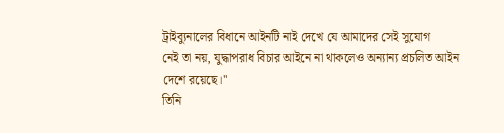ট্রাইব্যুনালের বিধানে আইনটি নাই দেখে যে আমাদের সেই সুযোগ
নেই তা নয়, যুদ্ধাপরাধ বিচার আইনে না থাকলেও অন্যান্য প্রচলিত আইন দেশে রয়েছে।''
তিনি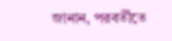জানান, পরবর্তীতে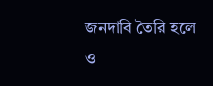জনদাবি তৈরি হলে ও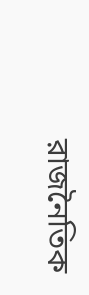রাজনৈতিক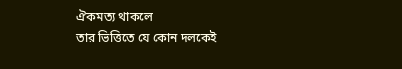ঐকমত্য থাকলে
তার ভিত্তিতে যে কোন দলকেই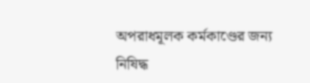অপরাধমূলক কর্মকাণ্ডের জন্য নিষিদ্ধ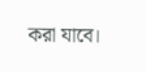করা যাবে।